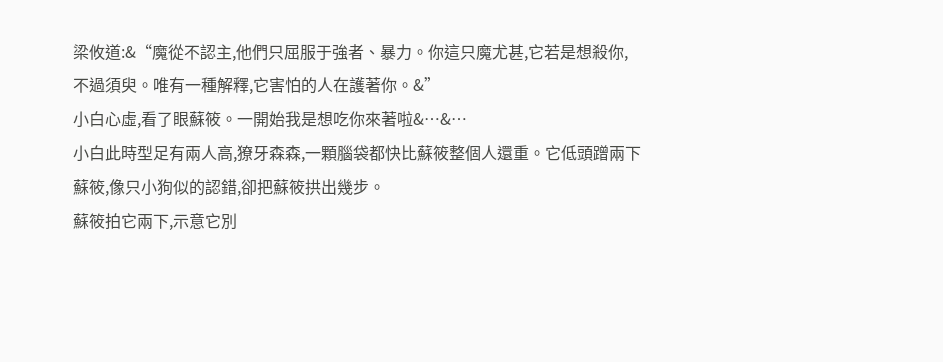梁攸道:&“魔從不認主,他們只屈服于強者、暴力。你這只魔尤甚,它若是想殺你,不過須臾。唯有一種解釋,它害怕的人在護著你。&”
小白心虛,看了眼蘇筱。一開始我是想吃你來著啦&…&…
小白此時型足有兩人高,獠牙森森,一顆腦袋都快比蘇筱整個人還重。它低頭蹭兩下蘇筱,像只小狗似的認錯,卻把蘇筱拱出幾步。
蘇筱拍它兩下,示意它別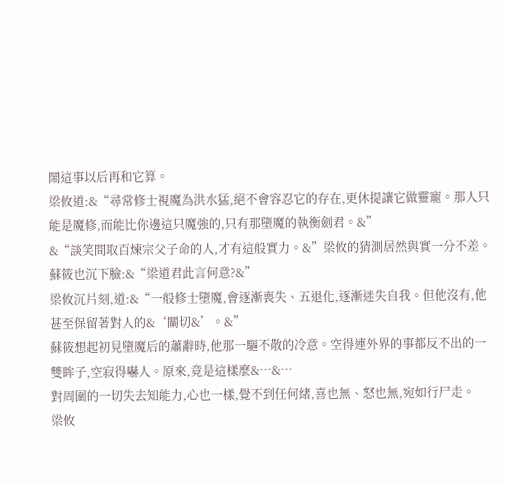鬧這事以后再和它算。
梁攸道:&“尋常修士視魔為洪水猛,絕不會容忍它的存在,更休提讓它做靈寵。那人只能是魔修,而能比你邊這只魔強的,只有那墮魔的執衡劍君。&”
&“談笑間取百煉宗父子命的人,才有這般實力。&”梁攸的猜測居然與實一分不差。
蘇筱也沉下臉:&“梁道君此言何意?&”
梁攸沉片刻,道:&“一般修士墮魔,會逐漸喪失、五退化,逐漸迷失自我。但他沒有,他甚至保留著對人的&‘關切&’。&”
蘇筱想起初見墮魔后的蕭辭時,他那一驅不散的冷意。空得連外界的事都反不出的一雙眸子,空寂得嚇人。原來,竟是這樣麼&…&…
對周圍的一切失去知能力,心也一樣,覺不到任何緒,喜也無、怒也無,宛如行尸走。
梁攸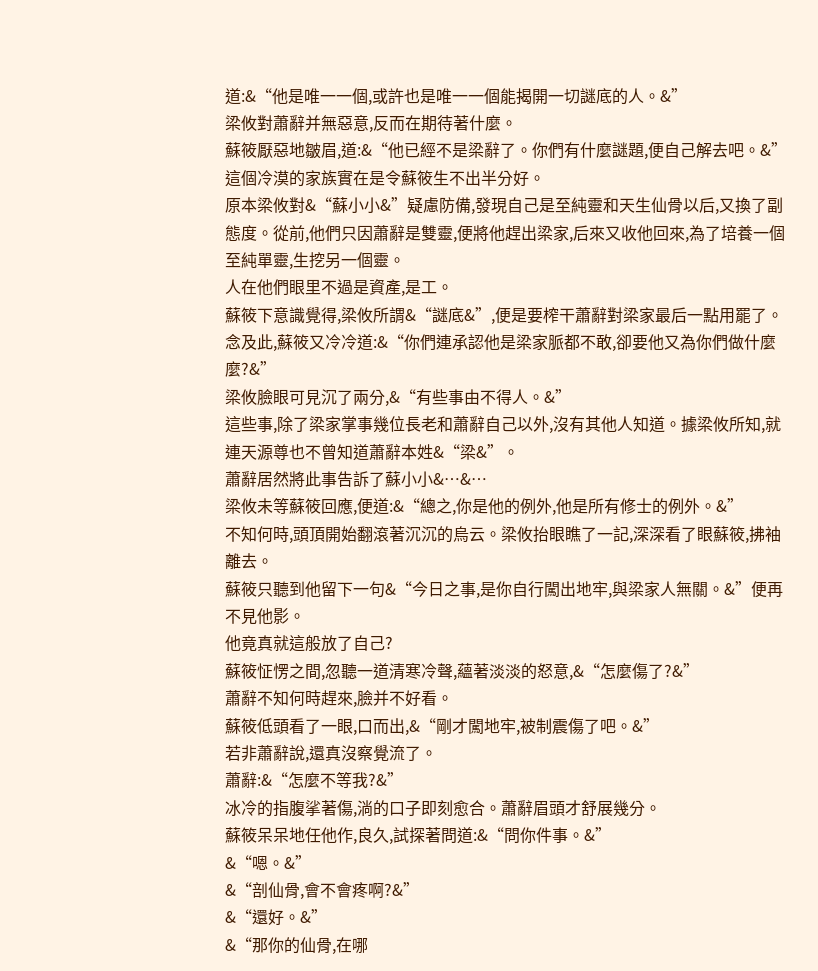道:&“他是唯一一個,或許也是唯一一個能揭開一切謎底的人。&”
梁攸對蕭辭并無惡意,反而在期待著什麼。
蘇筱厭惡地皺眉,道:&“他已經不是梁辭了。你們有什麼謎題,便自己解去吧。&”
這個冷漠的家族實在是令蘇筱生不出半分好。
原本梁攸對&“蘇小小&”疑慮防備,發現自己是至純靈和天生仙骨以后,又換了副態度。從前,他們只因蕭辭是雙靈,便將他趕出梁家,后來又收他回來,為了培養一個至純單靈,生挖另一個靈。
人在他們眼里不過是資產,是工。
蘇筱下意識覺得,梁攸所謂&“謎底&”,便是要榨干蕭辭對梁家最后一點用罷了。
念及此,蘇筱又冷冷道:&“你們連承認他是梁家脈都不敢,卻要他又為你們做什麼麼?&”
梁攸臉眼可見沉了兩分,&“有些事由不得人。&”
這些事,除了梁家掌事幾位長老和蕭辭自己以外,沒有其他人知道。據梁攸所知,就連天源尊也不曾知道蕭辭本姓&“梁&”。
蕭辭居然將此事告訴了蘇小小&…&…
梁攸未等蘇筱回應,便道:&“總之,你是他的例外,他是所有修士的例外。&”
不知何時,頭頂開始翻滾著沉沉的烏云。梁攸抬眼瞧了一記,深深看了眼蘇筱,拂袖離去。
蘇筱只聽到他留下一句&“今日之事,是你自行闖出地牢,與梁家人無關。&”便再不見他影。
他竟真就這般放了自己?
蘇筱怔愣之間,忽聽一道清寒冷聲,蘊著淡淡的怒意,&“怎麼傷了?&”
蕭辭不知何時趕來,臉并不好看。
蘇筱低頭看了一眼,口而出,&“剛才闖地牢,被制震傷了吧。&”
若非蕭辭說,還真沒察覺流了。
蕭辭:&“怎麼不等我?&”
冰冷的指腹挲著傷,淌的口子即刻愈合。蕭辭眉頭才舒展幾分。
蘇筱呆呆地任他作,良久,試探著問道:&“問你件事。&”
&“嗯。&”
&“剖仙骨,會不會疼啊?&”
&“還好。&”
&“那你的仙骨,在哪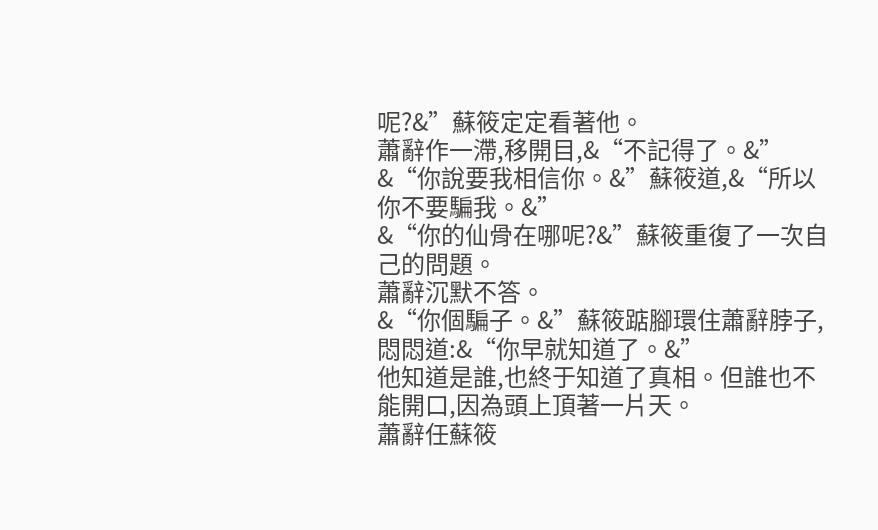呢?&”蘇筱定定看著他。
蕭辭作一滯,移開目,&“不記得了。&”
&“你說要我相信你。&”蘇筱道,&“所以你不要騙我。&”
&“你的仙骨在哪呢?&”蘇筱重復了一次自己的問題。
蕭辭沉默不答。
&“你個騙子。&”蘇筱踮腳環住蕭辭脖子,悶悶道:&“你早就知道了。&”
他知道是誰,也終于知道了真相。但誰也不能開口,因為頭上頂著一片天。
蕭辭任蘇筱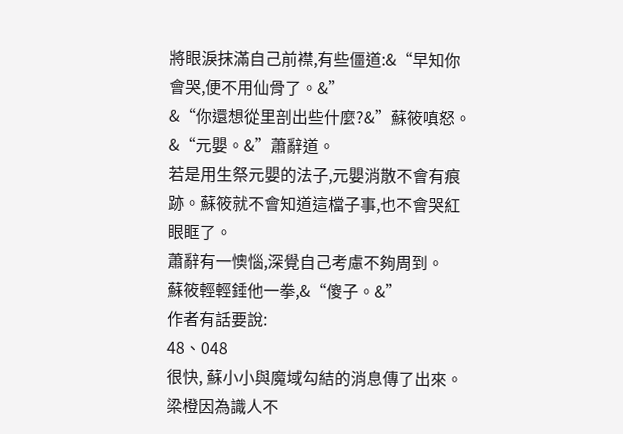將眼淚抹滿自己前襟,有些僵道:&“早知你會哭,便不用仙骨了。&”
&“你還想從里剖出些什麼?&”蘇筱嗔怒。
&“元嬰。&”蕭辭道。
若是用生祭元嬰的法子,元嬰消散不會有痕跡。蘇筱就不會知道這檔子事,也不會哭紅眼眶了。
蕭辭有一懊惱,深覺自己考慮不夠周到。
蘇筱輕輕錘他一拳,&“傻子。&”
作者有話要說:
48、048
很快, 蘇小小與魔域勾結的消息傳了出來。梁橙因為識人不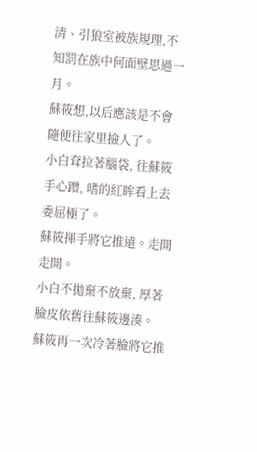清、引狼室被族規理,不知罰在族中何面壁思過一月。
蘇筱想,以后應該是不會隨便往家里撿人了。
小白耷拉著腦袋, 往蘇筱手心蹭, 嗜的紅眸看上去委屈極了。
蘇筱揮手將它推遠。走開走開。
小白不拋棄不放棄, 厚著臉皮依舊往蘇筱邊湊。
蘇筱再一次冷著臉將它推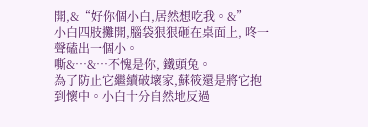開,&“好你個小白,居然想吃我。&”
小白四肢攤開,腦袋狠狠砸在桌面上, 咚一聲磕出一個小。
嘶&…&…不愧是你, 鐵頭兔。
為了防止它繼續破壞家,蘇筱還是將它抱到懷中。小白十分自然地反過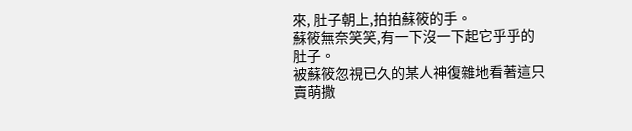來, 肚子朝上,拍拍蘇筱的手。
蘇筱無奈笑笑,有一下沒一下起它乎乎的肚子。
被蘇筱忽視已久的某人神復雜地看著這只賣萌撒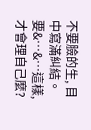不要臉的生, 目中寫滿糾結。
要&…&…這樣,才會理自己麼?